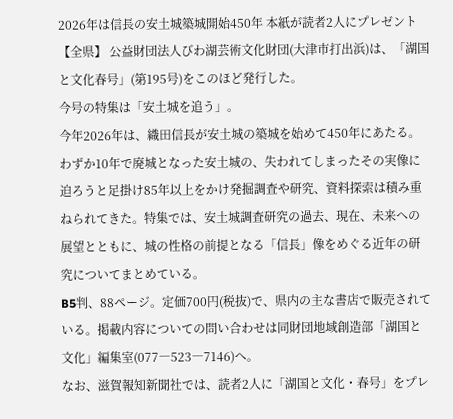2026年は信長の安土城築城開始450年 本紙が読者2人にプレゼント
【全県】 公益財団法人びわ湖芸術文化財団(大津市打出浜)は、「湖国と文化春号」(第195号)をこのほど発行した。
今号の特集は「安土城を追う」。
今年2026年は、織田信長が安土城の築城を始めて450年にあたる。わずか10年で廃城となった安土城の、失われてしまったその実像に迫ろうと足掛け85年以上をかけ発掘調査や研究、資料探索は積み重ねられてきた。特集では、安土城調査研究の過去、現在、未来への展望とともに、城の性格の前提となる「信長」像をめぐる近年の研究についてまとめている。
B5判、88ページ。定価700円(税抜)で、県内の主な書店で販売されている。掲載内容についての問い合わせは同財団地域創造部「湖国と文化」編集室(077―523―7146)へ。
なお、滋賀報知新聞社では、読者2人に「湖国と文化・春号」をプレ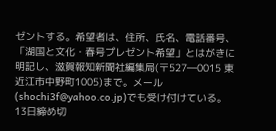ゼントする。希望者は、住所、氏名、電話番号、「湖国と文化・春号プレゼント希望」とはがきに明記し、滋賀報知新聞社編集局(〒527―0015 東近江市中野町1005)まで。メール(shochi3f@yahoo.co.jp)でも受け付けている。13日締め切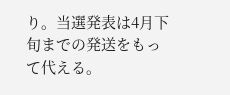り。当選発表は4月下旬までの発送をもって代える。